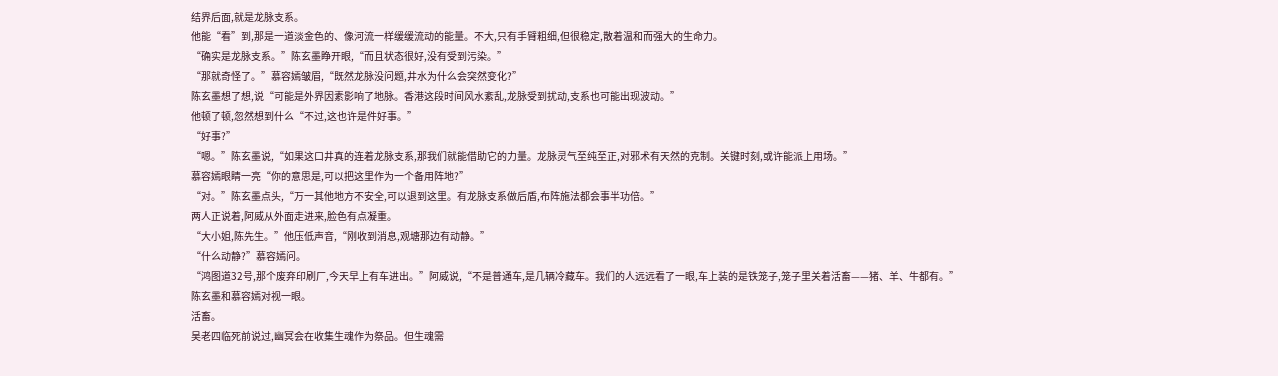结界后面,就是龙脉支系。
他能“看”到,那是一道淡金色的、像河流一样缓缓流动的能量。不大,只有手臂粗细,但很稳定,散着温和而强大的生命力。
“确实是龙脉支系。”陈玄墨睁开眼,“而且状态很好,没有受到污染。”
“那就奇怪了。”慕容嫣皱眉,“既然龙脉没问题,井水为什么会突然变化?”
陈玄墨想了想,说“可能是外界因素影响了地脉。香港这段时间风水紊乱,龙脉受到扰动,支系也可能出现波动。”
他顿了顿,忽然想到什么“不过,这也许是件好事。”
“好事?”
“嗯。”陈玄墨说,“如果这口井真的连着龙脉支系,那我们就能借助它的力量。龙脉灵气至纯至正,对邪术有天然的克制。关键时刻,或许能派上用场。”
慕容嫣眼睛一亮“你的意思是,可以把这里作为一个备用阵地?”
“对。”陈玄墨点头,“万一其他地方不安全,可以退到这里。有龙脉支系做后盾,布阵施法都会事半功倍。”
两人正说着,阿威从外面走进来,脸色有点凝重。
“大小姐,陈先生。”他压低声音,“刚收到消息,观塘那边有动静。”
“什么动静?”慕容嫣问。
“鸿图道32号,那个废弃印刷厂,今天早上有车进出。”阿威说,“不是普通车,是几辆冷藏车。我们的人远远看了一眼,车上装的是铁笼子,笼子里关着活畜——猪、羊、牛都有。”
陈玄墨和慕容嫣对视一眼。
活畜。
吴老四临死前说过,幽冥会在收集生魂作为祭品。但生魂需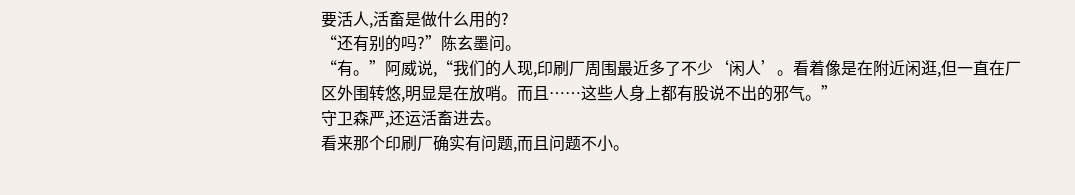要活人,活畜是做什么用的?
“还有别的吗?”陈玄墨问。
“有。”阿威说,“我们的人现,印刷厂周围最近多了不少‘闲人’。看着像是在附近闲逛,但一直在厂区外围转悠,明显是在放哨。而且……这些人身上都有股说不出的邪气。”
守卫森严,还运活畜进去。
看来那个印刷厂确实有问题,而且问题不小。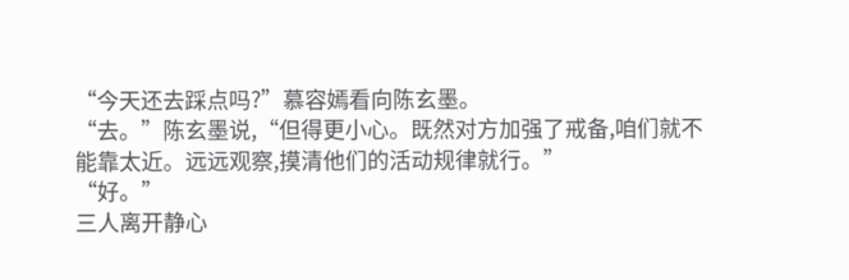“今天还去踩点吗?”慕容嫣看向陈玄墨。
“去。”陈玄墨说,“但得更小心。既然对方加强了戒备,咱们就不能靠太近。远远观察,摸清他们的活动规律就行。”
“好。”
三人离开静心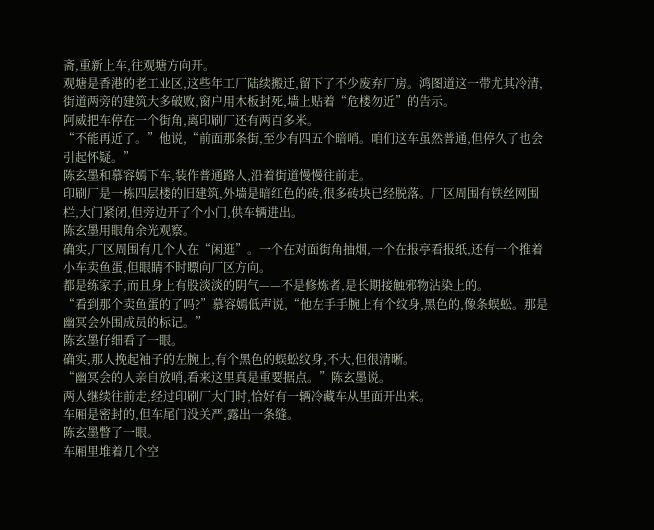斋,重新上车,往观塘方向开。
观塘是香港的老工业区,这些年工厂陆续搬迁,留下了不少废弃厂房。鸿图道这一带尤其冷清,街道两旁的建筑大多破败,窗户用木板封死,墙上贴着“危楼勿近”的告示。
阿威把车停在一个街角,离印刷厂还有两百多米。
“不能再近了。”他说,“前面那条街,至少有四五个暗哨。咱们这车虽然普通,但停久了也会引起怀疑。”
陈玄墨和慕容嫣下车,装作普通路人,沿着街道慢慢往前走。
印刷厂是一栋四层楼的旧建筑,外墙是暗红色的砖,很多砖块已经脱落。厂区周围有铁丝网围栏,大门紧闭,但旁边开了个小门,供车辆进出。
陈玄墨用眼角余光观察。
确实,厂区周围有几个人在“闲逛”。一个在对面街角抽烟,一个在报亭看报纸,还有一个推着小车卖鱼蛋,但眼睛不时瞟向厂区方向。
都是练家子,而且身上有股淡淡的阴气——不是修炼者,是长期接触邪物沾染上的。
“看到那个卖鱼蛋的了吗?”慕容嫣低声说,“他左手手腕上有个纹身,黑色的,像条蜈蚣。那是幽冥会外围成员的标记。”
陈玄墨仔细看了一眼。
确实,那人挽起袖子的左腕上,有个黑色的蜈蚣纹身,不大,但很清晰。
“幽冥会的人亲自放哨,看来这里真是重要据点。”陈玄墨说。
两人继续往前走,经过印刷厂大门时,恰好有一辆冷藏车从里面开出来。
车厢是密封的,但车尾门没关严,露出一条缝。
陈玄墨瞥了一眼。
车厢里堆着几个空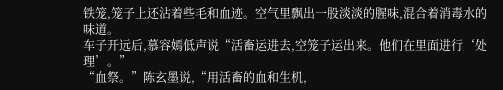铁笼,笼子上还沾着些毛和血迹。空气里飘出一股淡淡的腥味,混合着消毒水的味道。
车子开远后,慕容嫣低声说“活畜运进去,空笼子运出来。他们在里面进行‘处理’。”
“血祭。”陈玄墨说,“用活畜的血和生机,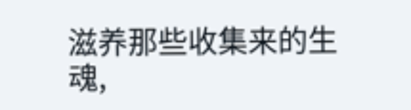滋养那些收集来的生魂,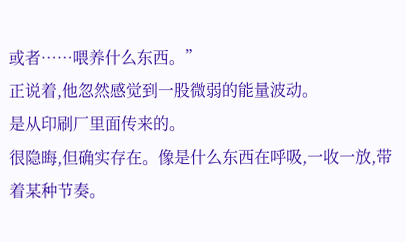或者……喂养什么东西。”
正说着,他忽然感觉到一股微弱的能量波动。
是从印刷厂里面传来的。
很隐晦,但确实存在。像是什么东西在呼吸,一收一放,带着某种节奏。